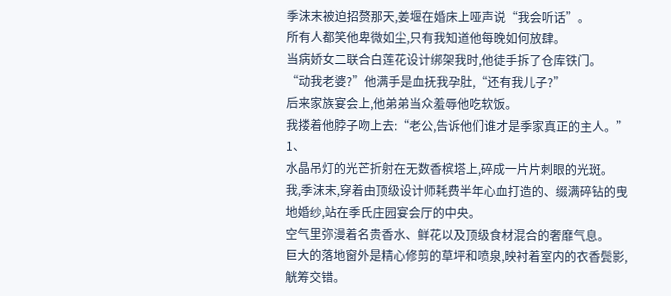季沫末被迫招赘那天,姜堰在婚床上哑声说“我会听话”。
所有人都笑他卑微如尘,只有我知道他每晚如何放肆。
当病娇女二联合白莲花设计绑架我时,他徒手拆了仓库铁门。
“动我老婆?”他满手是血抚我孕肚,“还有我儿子?”
后来家族宴会上,他弟弟当众羞辱他吃软饭。
我搂着他脖子吻上去:“老公,告诉他们谁才是季家真正的主人。”
1、
水晶吊灯的光芒折射在无数香槟塔上,碎成一片片刺眼的光斑。
我,季沫末,穿着由顶级设计师耗费半年心血打造的、缀满碎钻的曳地婚纱,站在季氏庄园宴会厅的中央。
空气里弥漫着名贵香水、鲜花以及顶级食材混合的奢靡气息。
巨大的落地窗外是精心修剪的草坪和喷泉,映衬着室内的衣香鬓影,觥筹交错。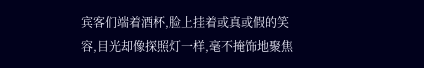宾客们端着酒杯,脸上挂着或真或假的笑容,目光却像探照灯一样,毫不掩饰地聚焦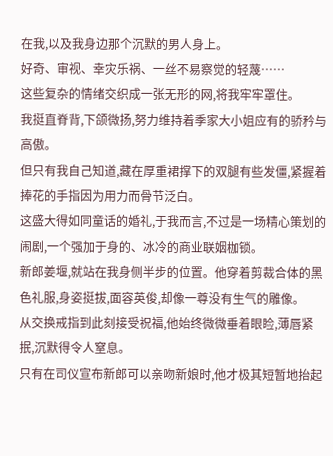在我,以及我身边那个沉默的男人身上。
好奇、审视、幸灾乐祸、一丝不易察觉的轻蔑……
这些复杂的情绪交织成一张无形的网,将我牢牢罩住。
我挺直脊背,下颌微扬,努力维持着季家大小姐应有的骄矜与高傲。
但只有我自己知道,藏在厚重裙撑下的双腿有些发僵,紧握着捧花的手指因为用力而骨节泛白。
这盛大得如同童话的婚礼,于我而言,不过是一场精心策划的闹剧,一个强加于身的、冰冷的商业联姻枷锁。
新郎姜堰,就站在我身侧半步的位置。他穿着剪裁合体的黑色礼服,身姿挺拔,面容英俊,却像一尊没有生气的雕像。
从交换戒指到此刻接受祝福,他始终微微垂着眼睑,薄唇紧抿,沉默得令人窒息。
只有在司仪宣布新郎可以亲吻新娘时,他才极其短暂地抬起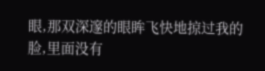眼,那双深邃的眼眸飞快地掠过我的脸,里面没有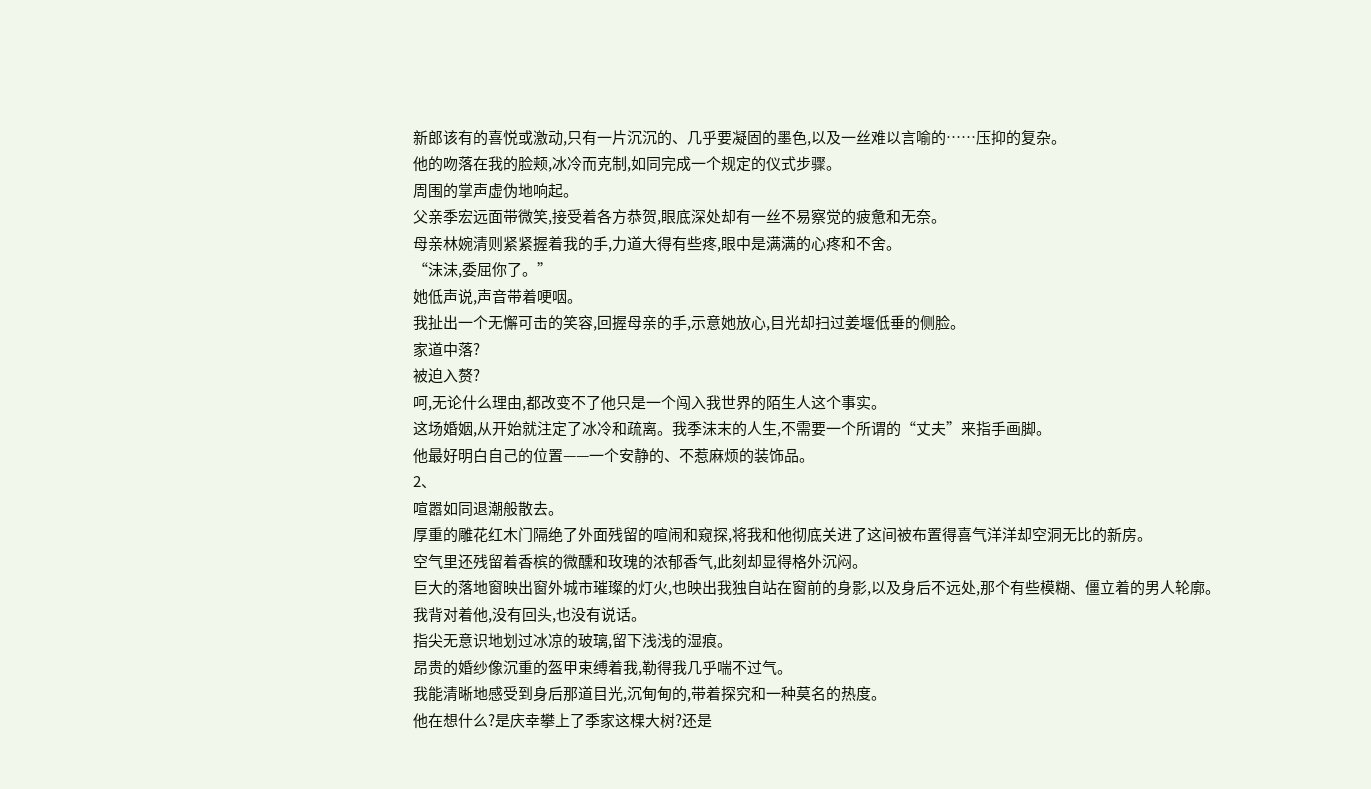新郎该有的喜悦或激动,只有一片沉沉的、几乎要凝固的墨色,以及一丝难以言喻的……压抑的复杂。
他的吻落在我的脸颊,冰冷而克制,如同完成一个规定的仪式步骤。
周围的掌声虚伪地响起。
父亲季宏远面带微笑,接受着各方恭贺,眼底深处却有一丝不易察觉的疲惫和无奈。
母亲林婉清则紧紧握着我的手,力道大得有些疼,眼中是满满的心疼和不舍。
“沫沫,委屈你了。”
她低声说,声音带着哽咽。
我扯出一个无懈可击的笑容,回握母亲的手,示意她放心,目光却扫过姜堰低垂的侧脸。
家道中落?
被迫入赘?
呵,无论什么理由,都改变不了他只是一个闯入我世界的陌生人这个事实。
这场婚姻,从开始就注定了冰冷和疏离。我季沫末的人生,不需要一个所谓的“丈夫”来指手画脚。
他最好明白自己的位置——一个安静的、不惹麻烦的装饰品。
2、
喧嚣如同退潮般散去。
厚重的雕花红木门隔绝了外面残留的喧闹和窥探,将我和他彻底关进了这间被布置得喜气洋洋却空洞无比的新房。
空气里还残留着香槟的微醺和玫瑰的浓郁香气,此刻却显得格外沉闷。
巨大的落地窗映出窗外城市璀璨的灯火,也映出我独自站在窗前的身影,以及身后不远处,那个有些模糊、僵立着的男人轮廓。
我背对着他,没有回头,也没有说话。
指尖无意识地划过冰凉的玻璃,留下浅浅的湿痕。
昂贵的婚纱像沉重的盔甲束缚着我,勒得我几乎喘不过气。
我能清晰地感受到身后那道目光,沉甸甸的,带着探究和一种莫名的热度。
他在想什么?是庆幸攀上了季家这棵大树?还是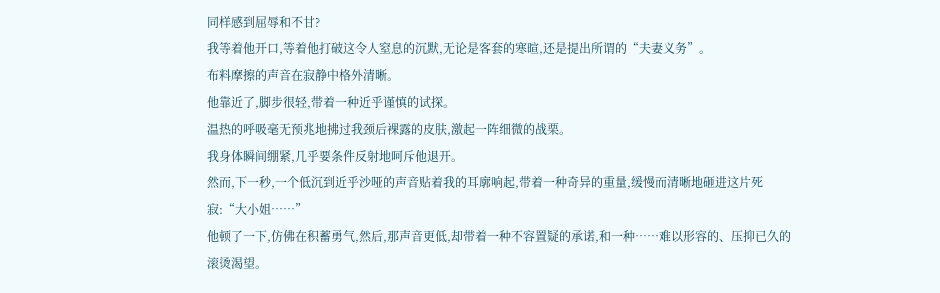同样感到屈辱和不甘?
我等着他开口,等着他打破这令人窒息的沉默,无论是客套的寒暄,还是提出所谓的“夫妻义务”。
布料摩擦的声音在寂静中格外清晰。
他靠近了,脚步很轻,带着一种近乎谨慎的试探。
温热的呼吸毫无预兆地拂过我颈后裸露的皮肤,激起一阵细微的战栗。
我身体瞬间绷紧,几乎要条件反射地呵斥他退开。
然而,下一秒,一个低沉到近乎沙哑的声音贴着我的耳廓响起,带着一种奇异的重量,缓慢而清晰地砸进这片死寂:“大小姐……”
他顿了一下,仿佛在积蓄勇气,然后,那声音更低,却带着一种不容置疑的承诺,和一种……难以形容的、压抑已久的滚烫渴望。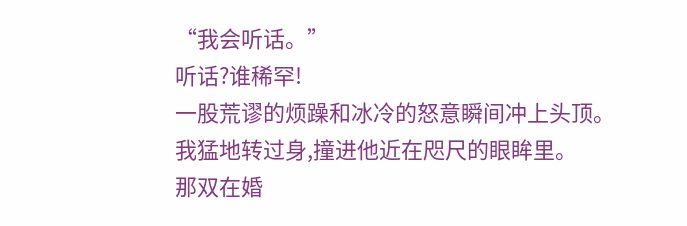“我会听话。”
听话?谁稀罕!
一股荒谬的烦躁和冰冷的怒意瞬间冲上头顶。
我猛地转过身,撞进他近在咫尺的眼眸里。
那双在婚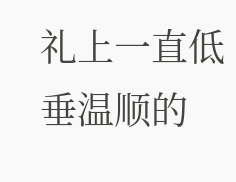礼上一直低垂温顺的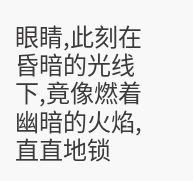眼睛,此刻在昏暗的光线下,竟像燃着幽暗的火焰,直直地锁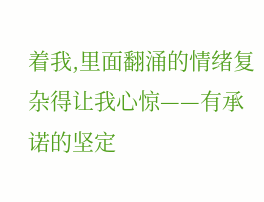着我,里面翻涌的情绪复杂得让我心惊——有承诺的坚定